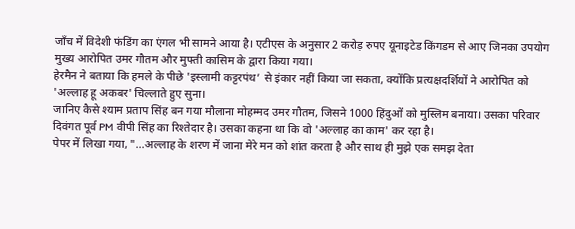जाँच में विदेशी फंडिंग का एंगल भी सामने आया है। एटीएस के अनुसार 2 करोड़ रुपए यूनाइटेड किंगडम से आए जिनका उपयोग मुख्य आरोपित उमर गौतम और मुफ्ती कासिम के द्वारा किया गया।
हेरमैन ने बताया कि हमले के पीछे 'इस्लामी कट्टरपंथ’ से इंकार नहीं किया जा सकता, क्योंकि प्रत्यक्षदर्शियों ने आरोपित को 'अल्लाह हू अकबर' चिल्लाते हुए सुना।
जानिए कैसे श्याम प्रताप सिंह बन गया मौलाना मोहम्मद उमर गौतम, जिसने 1000 हिंदुओं को मुस्लिम बनाया। उसका परिवार दिवंगत पूर्व PM वीपी सिंह का रिश्तेदार है। उसका कहना था कि वो 'अल्लाह का काम' कर रहा है।
पेपर में लिखा गया, "...अल्लाह के शरण में जाना मेरे मन को शांत करता है और साथ ही मुझे एक समझ देता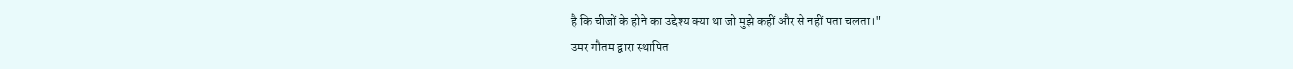है कि चीजों के होने का उद्देश्य क्या था जो मुझे कहीं और से नहीं पता चलता।"
उमर गौतम द्वारा स्थापित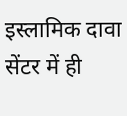इस्लामिक दावा सेंटर में ही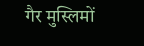गैर मुस्लिमों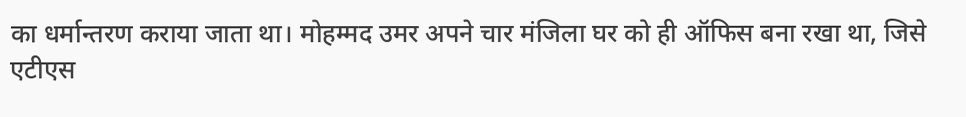का धर्मान्तरण कराया जाता था। मोहम्मद उमर अपने चार मंजिला घर को ही ऑफिस बना रखा था, जिसे एटीएस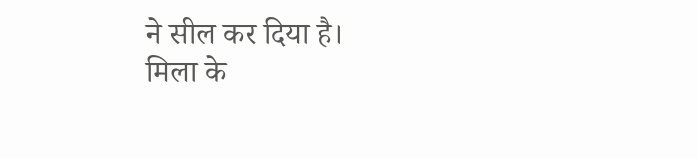ने सील कर दिया है।
मिला के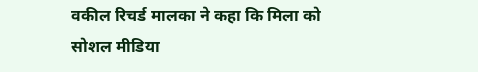वकील रिचर्ड मालका ने कहा कि मिला को सोशल मीडिया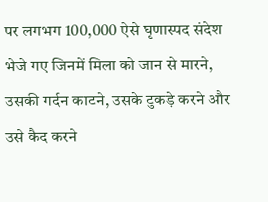पर लगभग 100,000 ऐसे घृणास्पद संदेश भेजे गए जिनमें मिला को जान से मारने, उसकी गर्दन काटने, उसके टुकड़े करने और उसे कैद करने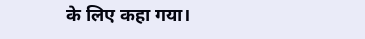के लिए कहा गया।